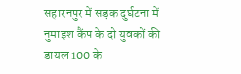सहारनपुर में सड़क दुर्घटना में नुमाइश कैंप के दो युवकों की डायल 100 के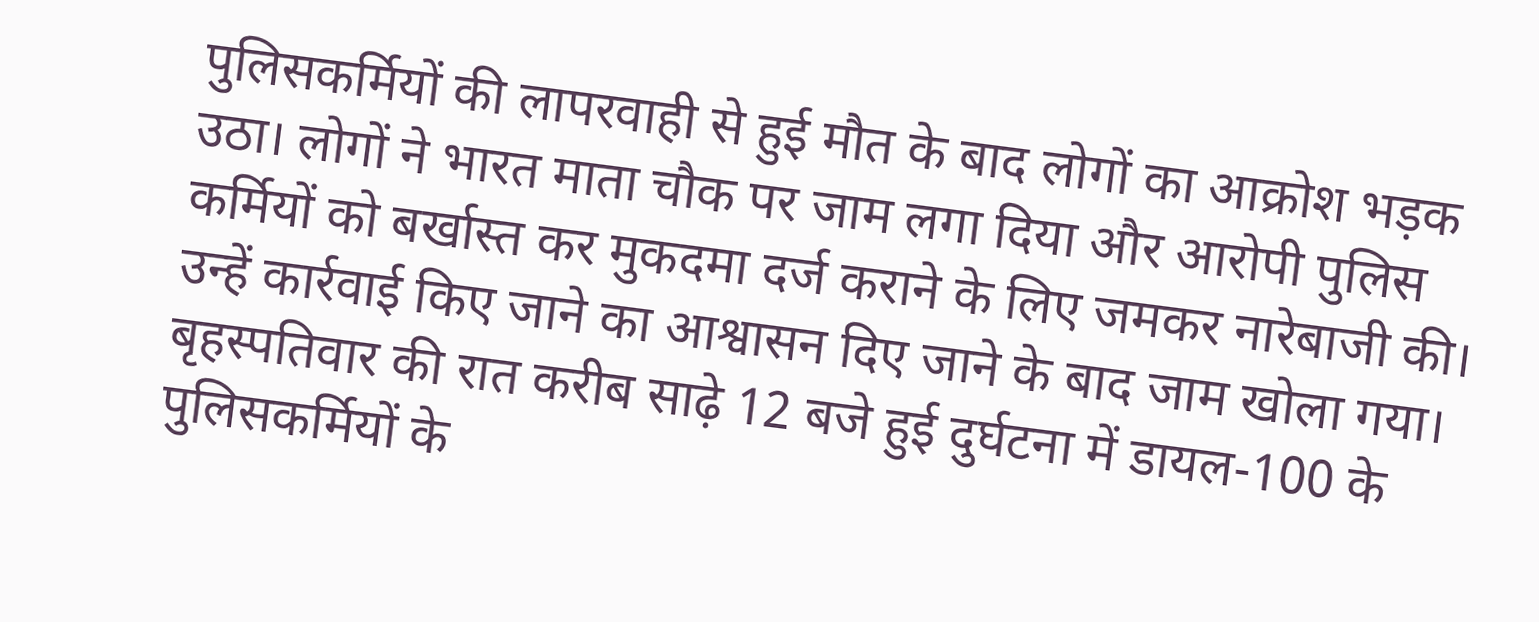पुलिसकर्मियों की लापरवाही से हुई मौत के बाद लोगों का आक्रोश भड़क उठा। लोगों ने भारत माता चौक पर जाम लगा दिया और आरोपी पुलिस कर्मियों को बर्खास्त कर मुकदमा दर्ज कराने के लिए जमकर नारेबाजी की।
उन्हें कार्रवाई किए जाने का आश्वासन दिए जाने के बाद जाम खोला गया। बृहस्पतिवार की रात करीब साढ़े 12 बजे हुई दुर्घटना में डायल-100 के पुलिसकर्मियों के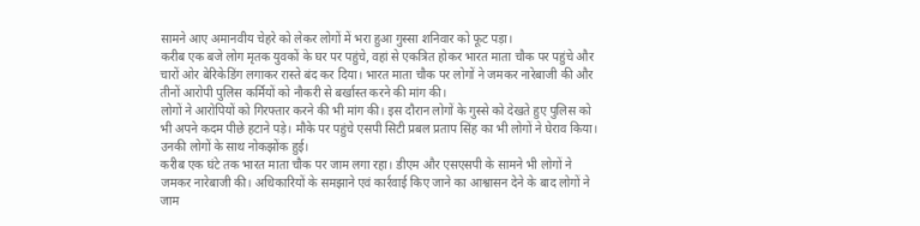सामने आए अमानवीय चेहरे को लेकर लोगों में भरा हुआ गुस्सा शनिवार को फूट पड़ा।
करीब एक बजे लोग मृतक युवकों के घर पर पहुंचे, वहां से एकत्रित होकर भारत माता चौक पर पहुंचे और चारों ओर बेरिकेडिंग लगाकर रास्ते बंद कर दिया। भारत माता चौक पर लोगों ने जमकर नारेबाजी की और तीनों आरोपी पुलिस कर्मियों को नौकरी से बर्खास्त करने की मांग की।
लोगों ने आरोपियों को गिरफ्तार करने की भी मांग की। इस दौरान लोगों के गुस्से को देखते हुए पुलिस को भी अपने कदम पीछे हटाने पड़े। मौके पर पहुंचे एसपी सिटी प्रबल प्रताप सिंह का भी लोगों ने घेराव किया। उनकी लोगों के साथ नोकझोंक हुई।
करीब एक घंटे तक भारत माता चौक पर जाम लगा रहा। डीएम और एसएसपी के सामने भी लोगों ने जमकर नारेबाजी की। अधिकारियों के समझाने एवं कार्रवाई किए जाने का आश्वासन देने के बाद लोगों ने जाम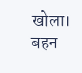खोला।
बहन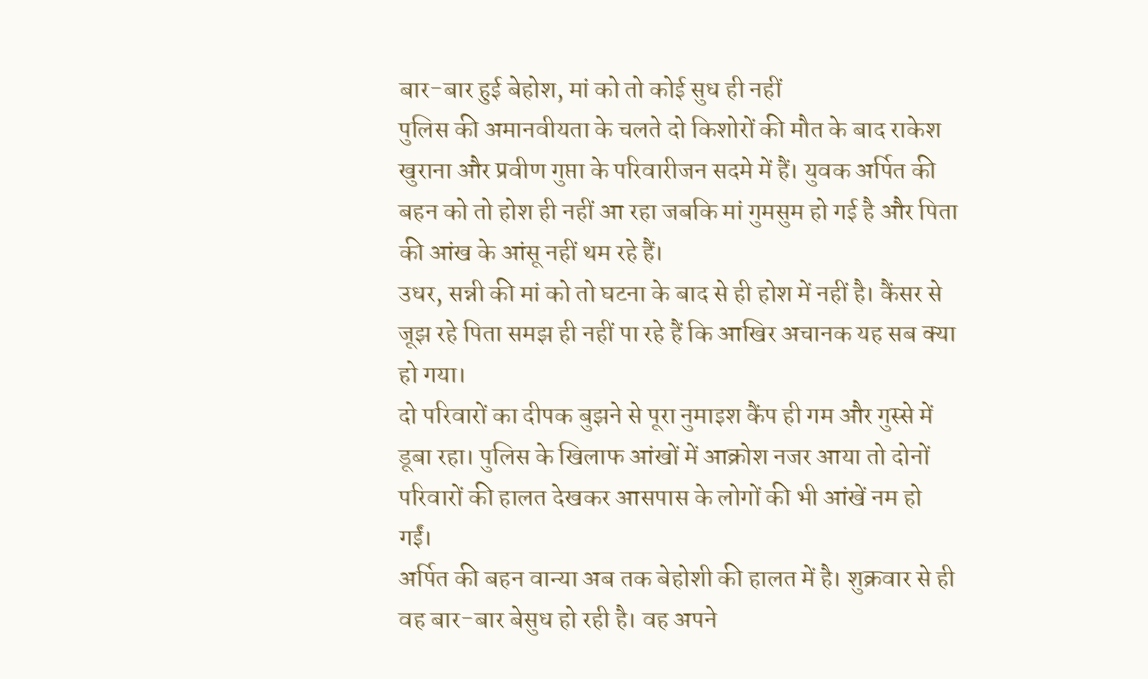बार-बार हुई बेहोश, मां को तो कोई सुध ही नहीं
पुलिस की अमानवीयता के चलते दो किशोरों की मौत के बाद राकेश खुराना और प्रवीण गुप्ता के परिवारीजन सदमे में हैं। युवक अर्पित की बहन को तो होश ही नहीं आ रहा जबकि मां गुमसुम हो गई है और पिता की आंख के आंसू नहीं थम रहे हैं।
उधर, सन्नी की मां को तो घटना के बाद से ही होश में नहीं है। कैंसर से जूझ रहे पिता समझ ही नहीं पा रहे हैं कि आखिर अचानक यह सब क्या हो गया।
दो परिवारों का दीपक बुझने से पूरा नुमाइश कैंप ही गम और गुस्से में डूबा रहा। पुलिस के खिलाफ आंखों में आक्रोश नजर आया तो दोनों परिवारों की हालत देखकर आसपास के लोगों की भी आंखें नम हो गईं।
अर्पित की बहन वान्या अब तक बेहोशी की हालत में है। शुक्रवार से ही वह बार-बार बेसुध हो रही है। वह अपने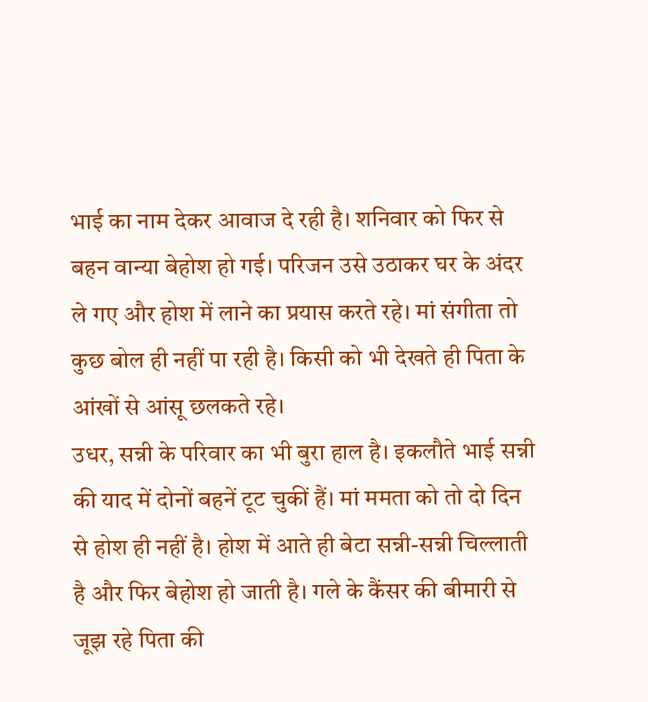भाई का नाम देकर आवाज दे रही है। शनिवार को फिर से बहन वान्या बेहोश हो गई। परिजन उसे उठाकर घर के अंदर ले गए और होश में लाने का प्रयास करते रहे। मां संगीता तो कुछ बोल ही नहीं पा रही है। किसी को भी देखते ही पिता के आंखों से आंसू छलकते रहे।
उधर, सन्नी के परिवार का भी बुरा हाल है। इकलौते भाई सन्नी की याद में दोनों बहनें टूट चुकीं हैं। मां ममता को तो दो दिन से होश ही नहीं है। होश में आते ही बेटा सन्नी-सन्नी चिल्लाती है और फिर बेहोश हो जाती है। गले के कैंसर की बीमारी से जूझ रहे पिता की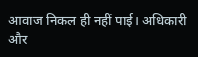आवाज निकल ही नहीं पाई। अधिकारी और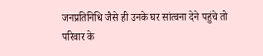जनप्रतिनिधि जैसे ही उनके घर सांत्वना देने पहुंचे तो परिवार के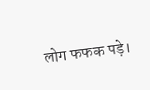लोग फफक पड़े।